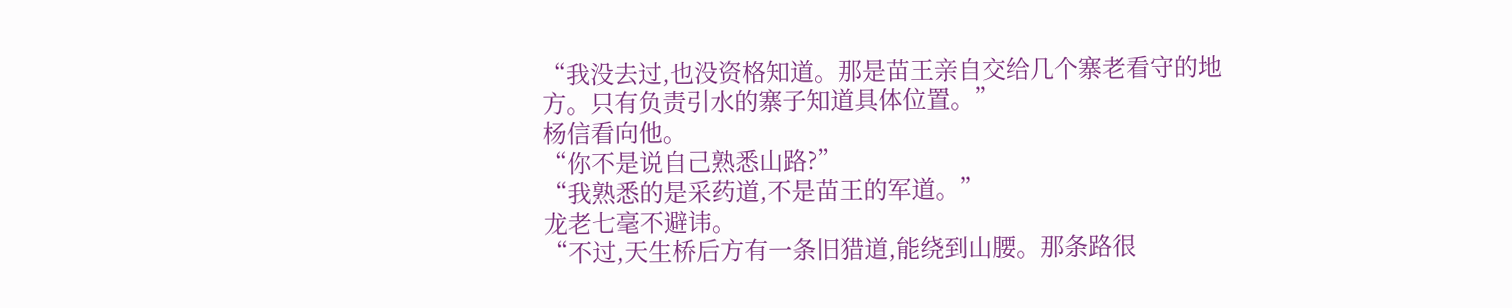“我没去过,也没资格知道。那是苗王亲自交给几个寨老看守的地方。只有负责引水的寨子知道具体位置。”
杨信看向他。
“你不是说自己熟悉山路?”
“我熟悉的是采药道,不是苗王的军道。”
龙老七毫不避讳。
“不过,天生桥后方有一条旧猎道,能绕到山腰。那条路很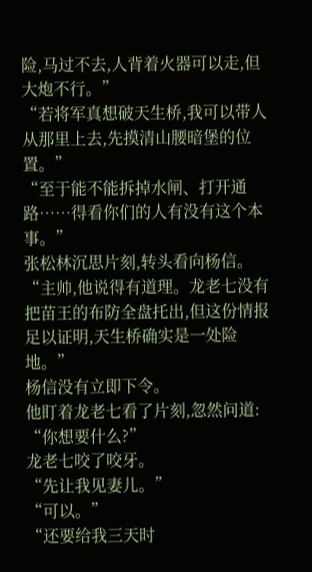险,马过不去,人背着火器可以走,但大炮不行。”
“若将军真想破天生桥,我可以带人从那里上去,先摸清山腰暗堡的位置。”
“至于能不能拆掉水闸、打开通路……得看你们的人有没有这个本事。”
张松林沉思片刻,转头看向杨信。
“主帅,他说得有道理。龙老七没有把苗王的布防全盘托出,但这份情报足以证明,天生桥确实是一处险地。”
杨信没有立即下令。
他盯着龙老七看了片刻,忽然问道:
“你想要什么?”
龙老七咬了咬牙。
“先让我见妻儿。”
“可以。”
“还要给我三天时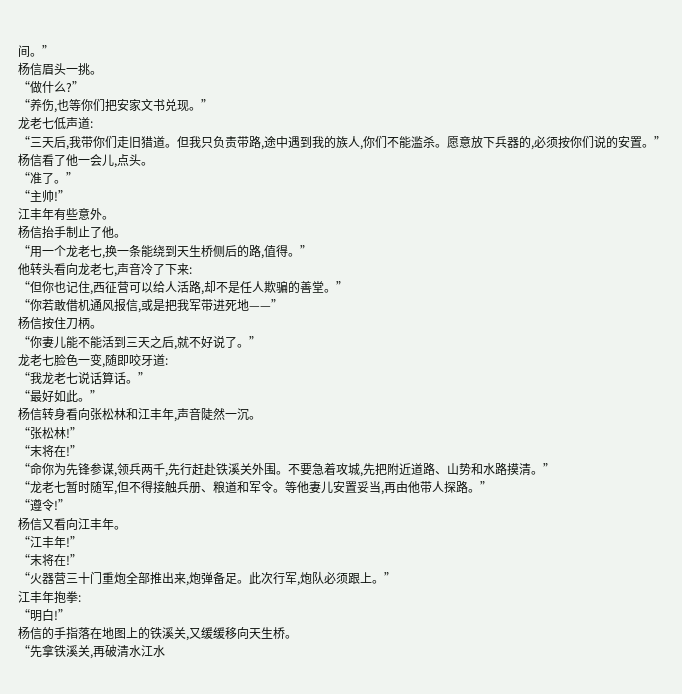间。”
杨信眉头一挑。
“做什么?”
“养伤,也等你们把安家文书兑现。”
龙老七低声道:
“三天后,我带你们走旧猎道。但我只负责带路,途中遇到我的族人,你们不能滥杀。愿意放下兵器的,必须按你们说的安置。”
杨信看了他一会儿,点头。
“准了。”
“主帅!”
江丰年有些意外。
杨信抬手制止了他。
“用一个龙老七,换一条能绕到天生桥侧后的路,值得。”
他转头看向龙老七,声音冷了下来:
“但你也记住,西征营可以给人活路,却不是任人欺骗的善堂。”
“你若敢借机通风报信,或是把我军带进死地——”
杨信按住刀柄。
“你妻儿能不能活到三天之后,就不好说了。”
龙老七脸色一变,随即咬牙道:
“我龙老七说话算话。”
“最好如此。”
杨信转身看向张松林和江丰年,声音陡然一沉。
“张松林!”
“末将在!”
“命你为先锋参谋,领兵两千,先行赶赴铁溪关外围。不要急着攻城,先把附近道路、山势和水路摸清。”
“龙老七暂时随军,但不得接触兵册、粮道和军令。等他妻儿安置妥当,再由他带人探路。”
“遵令!”
杨信又看向江丰年。
“江丰年!”
“末将在!”
“火器营三十门重炮全部推出来,炮弹备足。此次行军,炮队必须跟上。”
江丰年抱拳:
“明白!”
杨信的手指落在地图上的铁溪关,又缓缓移向天生桥。
“先拿铁溪关,再破清水江水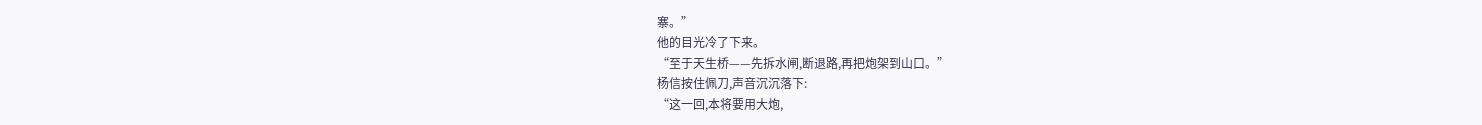寨。”
他的目光冷了下来。
“至于天生桥——先拆水闸,断退路,再把炮架到山口。”
杨信按住佩刀,声音沉沉落下:
“这一回,本将要用大炮,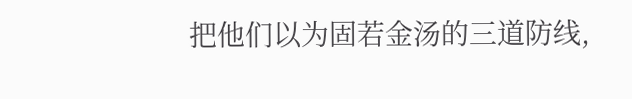把他们以为固若金汤的三道防线,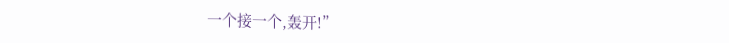一个接一个,轰开!”